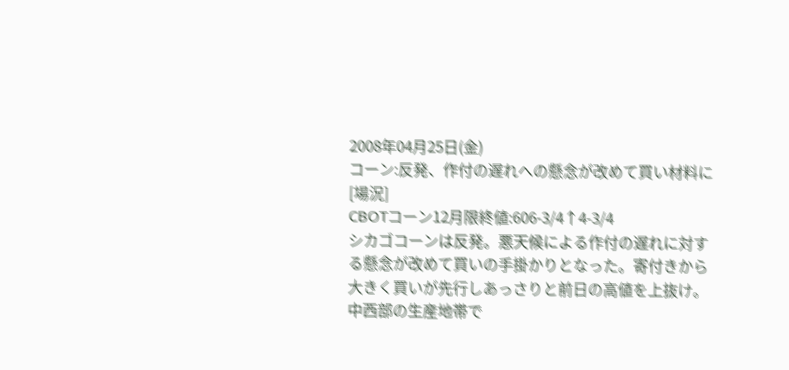2008年04月25日(金)
コーン:反発、作付の遅れへの懸念が改めて買い材料に
[場況]
CBOTコーン12月限終値:606-3/4↑4-3/4
シカゴコーンは反発。悪天候による作付の遅れに対する懸念が改めて買いの手掛かりとなった。寄付きから大きく買いが先行しあっさりと前日の高値を上抜け。中西部の生産地帯で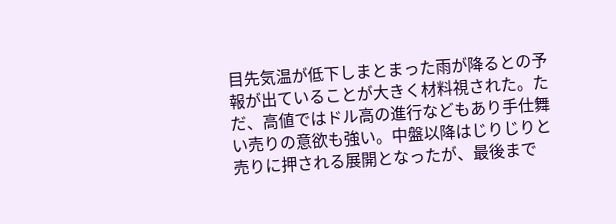目先気温が低下しまとまった雨が降るとの予報が出ていることが大きく材料視された。ただ、高値ではドル高の進行などもあり手仕舞い売りの意欲も強い。中盤以降はじりじりと売りに押される展開となったが、最後まで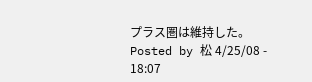プラス圏は維持した。
Posted by 松 4/25/08 - 18:07